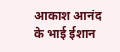आकाश आनंद के भाई ईशान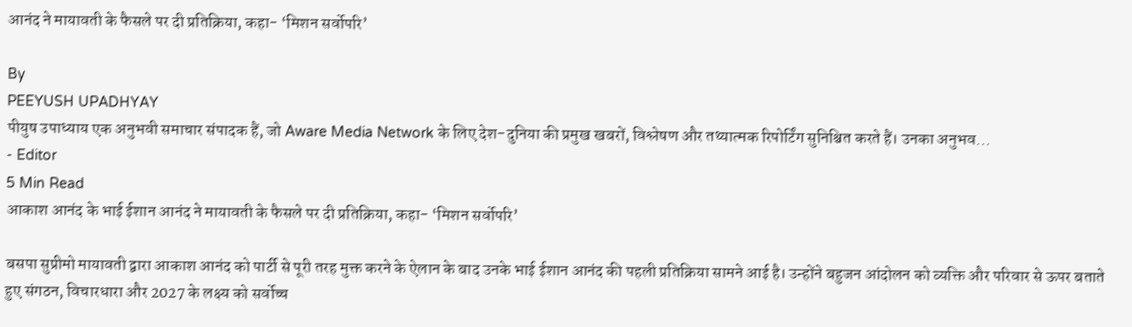आनंद ने मायावती के फैसले पर दी प्रतिक्रिया, कहा- ‘मिशन सर्वोपरि’

By
PEEYUSH UPADHYAY
पीयुष उपाध्याय एक अनुभवी समाचार संपादक हैं, जो Aware Media Network के लिए देश-दुनिया की प्रमुख खबरों, विश्लेषण और तथ्यात्मक रिपोर्टिंग सुनिश्चित करते हैं। उनका अनुभव...
- Editor
5 Min Read
आकाश आनंद के भाई ईशान आनंद ने मायावती के फैसले पर दी प्रतिक्रिया, कहा- ‘मिशन सर्वोपरि’

बसपा सुप्रीमो मायावती द्वारा आकाश आनंद को पार्टी से पूरी तरह मुक्त करने के ऐलान के बाद उनके भाई ईशान आनंद की पहली प्रतिक्रिया सामने आई है। उन्होंने बहुजन आंदोलन को व्यक्ति और परिवार से ऊपर बताते हुए संगठन, विचारधारा और 2027 के लक्ष्य को सर्वोच्च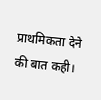प्राथमिकता देने की बात कही।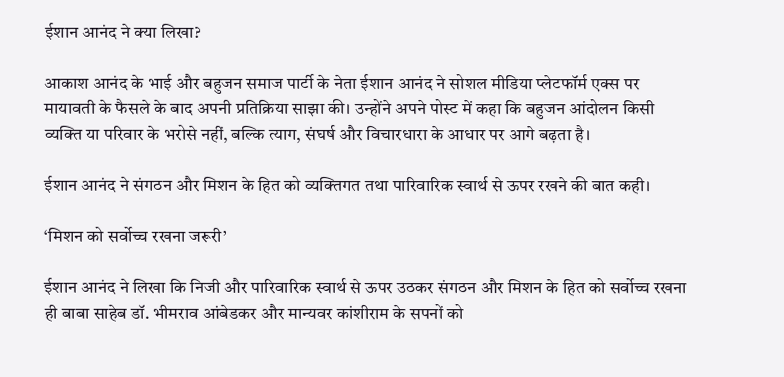ईशान आनंद ने क्या लिखा?

आकाश आनंद के भाई और बहुजन समाज पार्टी के नेता ईशान आनंद ने सोशल मीडिया प्लेटफॉर्म एक्स पर मायावती के फैसले के बाद अपनी प्रतिक्रिया साझा की। उन्होंने अपने पोस्ट में कहा कि बहुजन आंदोलन किसी व्यक्ति या परिवार के भरोसे नहीं, बल्कि त्याग, संघर्ष और विचारधारा के आधार पर आगे बढ़ता है।

ईशान आनंद ने संगठन और मिशन के हित को व्यक्तिगत तथा पारिवारिक स्वार्थ से ऊपर रखने की बात कही।

‘मिशन को सर्वोच्च रखना जरूरी’

ईशान आनंद ने लिखा कि निजी और पारिवारिक स्वार्थ से ऊपर उठकर संगठन और मिशन के हित को सर्वोच्च रखना ही बाबा साहेब डॉ. भीमराव आंबेडकर और मान्यवर कांशीराम के सपनों को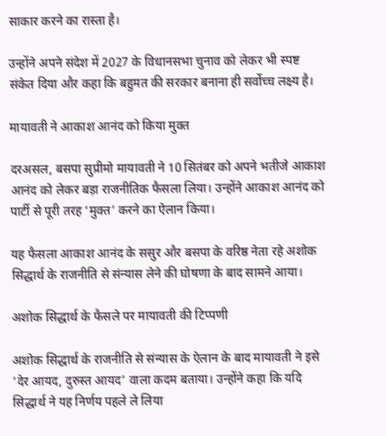साकार करने का रास्ता है।

उन्होंने अपने संदेश में 2027 के विधानसभा चुनाव को लेकर भी स्पष्ट संकेत दिया और कहा कि बहुमत की सरकार बनाना ही सर्वोच्च लक्ष्य है।

मायावती ने आकाश आनंद को किया मुक्त

दरअसल, बसपा सुप्रीमो मायावती ने 10 सितंबर को अपने भतीजे आकाश आनंद को लेकर बड़ा राजनीतिक फैसला लिया। उन्होंने आकाश आनंद को पार्टी से पूरी तरह ‘मुक्त’ करने का ऐलान किया।

यह फैसला आकाश आनंद के ससुर और बसपा के वरिष्ठ नेता रहे अशोक सिद्धार्थ के राजनीति से संन्यास लेने की घोषणा के बाद सामने आया।

अशोक सिद्धार्थ के फैसले पर मायावती की टिप्पणी

अशोक सिद्धार्थ के राजनीति से संन्यास के ऐलान के बाद मायावती ने इसे ‘देर आयद, दुरुस्त आयद’ वाला कदम बताया। उन्होंने कहा कि यदि सिद्धार्थ ने यह निर्णय पहले ले लिया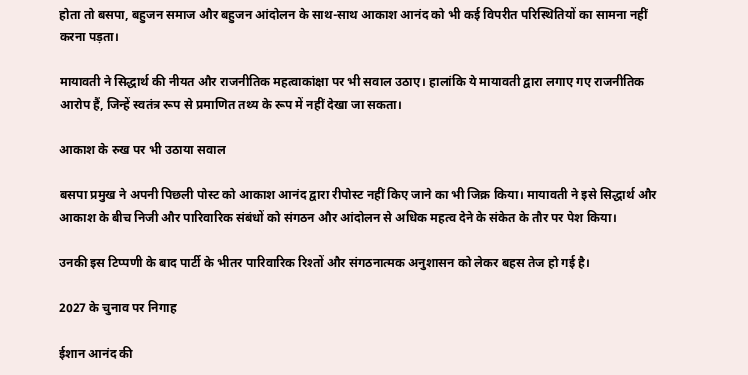होता तो बसपा, बहुजन समाज और बहुजन आंदोलन के साथ-साथ आकाश आनंद को भी कई विपरीत परिस्थितियों का सामना नहीं करना पड़ता।

मायावती ने सिद्धार्थ की नीयत और राजनीतिक महत्वाकांक्षा पर भी सवाल उठाए। हालांकि ये मायावती द्वारा लगाए गए राजनीतिक आरोप हैं, जिन्हें स्वतंत्र रूप से प्रमाणित तथ्य के रूप में नहीं देखा जा सकता।

आकाश के रुख पर भी उठाया सवाल

बसपा प्रमुख ने अपनी पिछली पोस्ट को आकाश आनंद द्वारा रीपोस्ट नहीं किए जाने का भी जिक्र किया। मायावती ने इसे सिद्धार्थ और आकाश के बीच निजी और पारिवारिक संबंधों को संगठन और आंदोलन से अधिक महत्व देने के संकेत के तौर पर पेश किया।

उनकी इस टिप्पणी के बाद पार्टी के भीतर पारिवारिक रिश्तों और संगठनात्मक अनुशासन को लेकर बहस तेज हो गई है।

2027 के चुनाव पर निगाह

ईशान आनंद की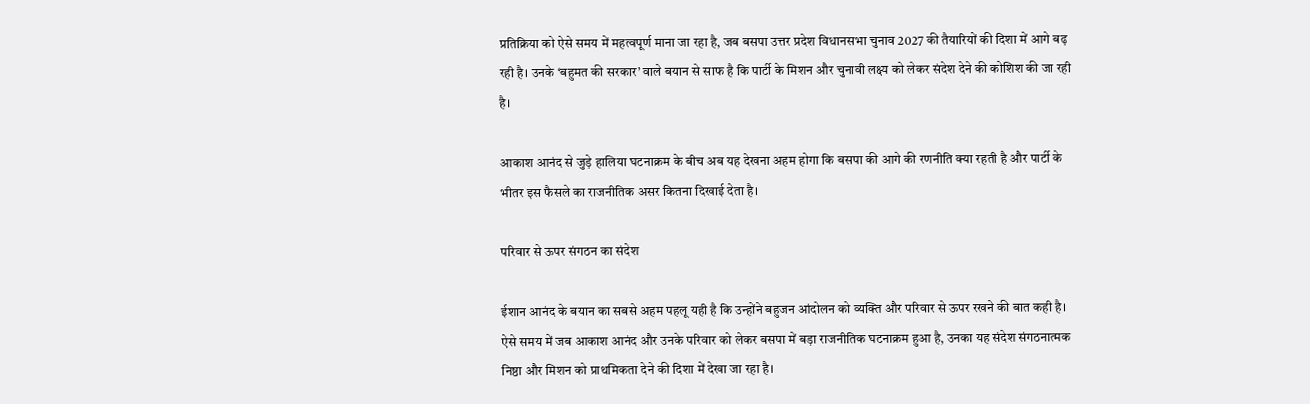प्रतिक्रिया को ऐसे समय में महत्वपूर्ण माना जा रहा है, जब बसपा उत्तर प्रदेश विधानसभा चुनाव 2027 की तैयारियों की दिशा में आगे बढ़ रही है। उनके ‘बहुमत की सरकार’ वाले बयान से साफ है कि पार्टी के मिशन और चुनावी लक्ष्य को लेकर संदेश देने की कोशिश की जा रही है।

आकाश आनंद से जुड़े हालिया घटनाक्रम के बीच अब यह देखना अहम होगा कि बसपा की आगे की रणनीति क्या रहती है और पार्टी के भीतर इस फैसले का राजनीतिक असर कितना दिखाई देता है।

परिवार से ऊपर संगठन का संदेश

ईशान आनंद के बयान का सबसे अहम पहलू यही है कि उन्होंने बहुजन आंदोलन को व्यक्ति और परिवार से ऊपर रखने की बात कही है। ऐसे समय में जब आकाश आनंद और उनके परिवार को लेकर बसपा में बड़ा राजनीतिक घटनाक्रम हुआ है, उनका यह संदेश संगठनात्मक निष्ठा और मिशन को प्राथमिकता देने की दिशा में देखा जा रहा है।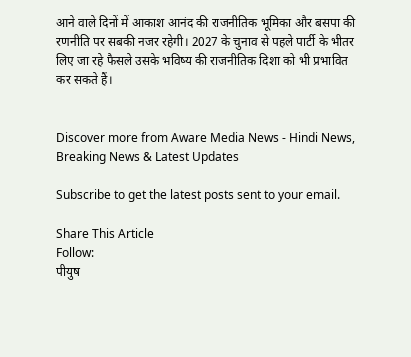आने वाले दिनों में आकाश आनंद की राजनीतिक भूमिका और बसपा की रणनीति पर सबकी नजर रहेगी। 2027 के चुनाव से पहले पार्टी के भीतर लिए जा रहे फैसले उसके भविष्य की राजनीतिक दिशा को भी प्रभावित कर सकते हैं।


Discover more from Aware Media News - Hindi News, Breaking News & Latest Updates

Subscribe to get the latest posts sent to your email.

Share This Article
Follow:
पीयुष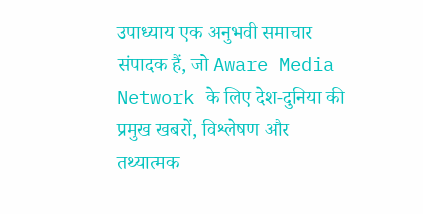उपाध्याय एक अनुभवी समाचार संपादक हैं, जो Aware Media Network के लिए देश-दुनिया की प्रमुख खबरों, विश्लेषण और तथ्यात्मक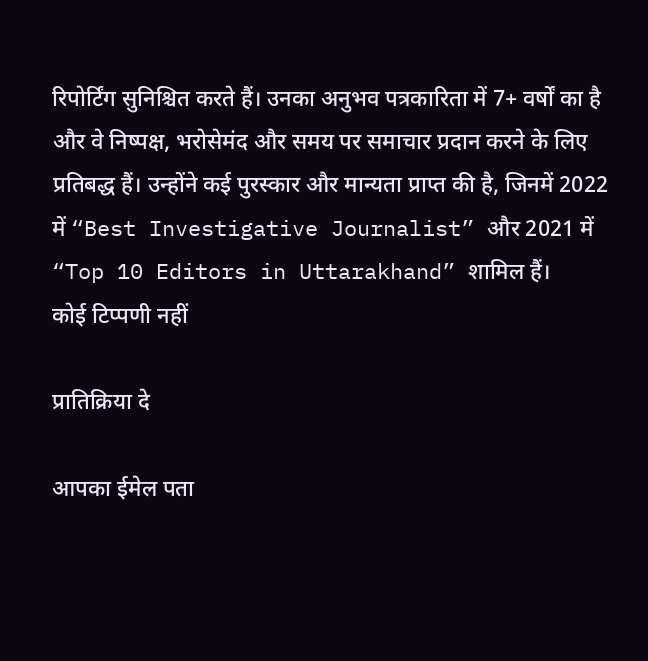रिपोर्टिंग सुनिश्चित करते हैं। उनका अनुभव पत्रकारिता में 7+ वर्षों का है और वे निष्पक्ष, भरोसेमंद और समय पर समाचार प्रदान करने के लिए प्रतिबद्ध हैं। उन्होंने कई पुरस्कार और मान्यता प्राप्त की है, जिनमें 2022 में “Best Investigative Journalist” और 2021 में “Top 10 Editors in Uttarakhand” शामिल हैं।
कोई टिप्पणी नहीं

प्रातिक्रिया दे

आपका ईमेल पता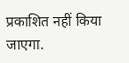प्रकाशित नहीं किया जाएगा.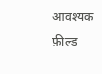आवश्यक फ़ील्ड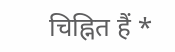चिह्नित हैं *